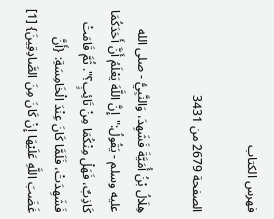فهرس الكتاب

الصفحة 2679 من 3431

هِلَالُ بْنُ أُمَيَّةَ فَشَهِدَ، وَالنَّبِيُّ - صلى الله عليه وسلم - يَقُولُ:"إِنَّ اللَّهَ يَعْلَمُ أَنَّ أَحَدَكُمَا كَاذِبٌ، فَهَلْ مِنْكُمَا مِنْ تَائِبٍ؟". ثُمَّ قَامَتْ فَشَهِدَتْ، فَلَمَّا كَانَ عِنْدَ الْخَامِسَةِ: {أَنَّ غَضَبَ اللَّهِ عَلَيْهَا إِنْ كَانَ مِنَ الصَّادِقِينَ} [1]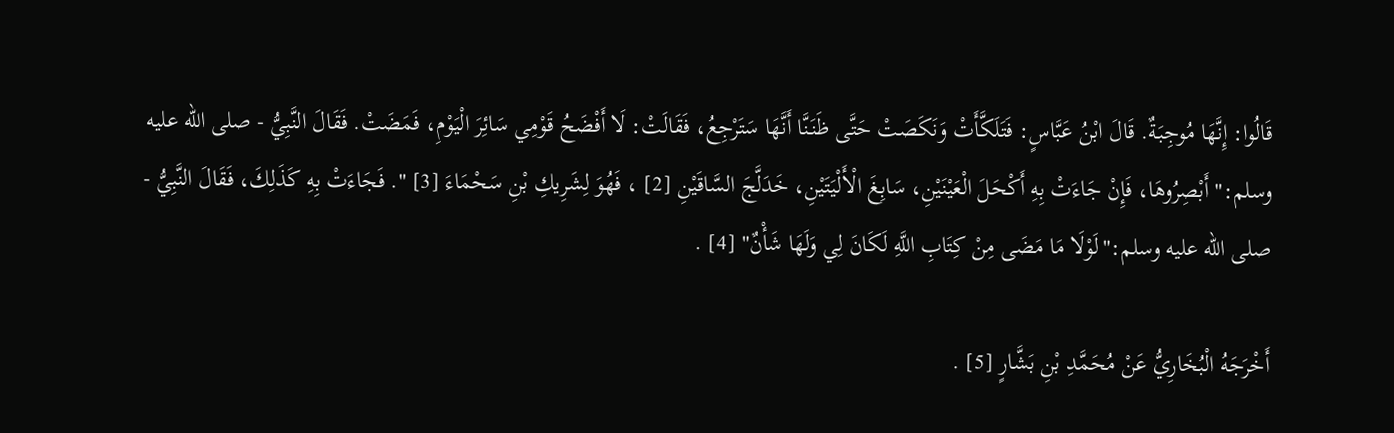قَالُوا: إِنَّهَا مُوجِبَةٌ. قَالَ ابْنُ عَبَّاسٍ: فَتَلَكَّأَتْ وَنَكَصَتْ حَتَّى ظَنَنَّا أَنَّهَا سَتَرْجِعُ، فَقَالَتْ: لَا أَفْضَحُ قَوْمِي سَائِرَ الْيَوْمِ، فَمَضَتْ. فَقَالَ النَّبِيُّ - صلى الله عليه وسلم:"أَبْصِرُوهَا، فَإِنْ جَاءَتْ بِهِ أَكْحَلَ الْعَيْنَيْنِ، سَابِغَ الْأَلْيَتَيْنِ، خَدَلَّجَ السَّاقَيْنِ [2] ، فَهُوَ لِشَرِيكِ بْنِ سَحْمَاءَ [3] ". فَجَاءَتْ بِهِ كَذَلِكَ، فَقَالَ النَّبِيُّ - صلى الله عليه وسلم:"لَوْلَا مَا مَضَى مِنْ كِتَابِ اللَّهِ لَكَانَ لِي وَلَهَا شَأْنٌ" [4] .

أَخْرَجَهُ الْبُخَارِيُّ عَنْ مُحَمَّدِ بْنِ بَشَّارٍ [5] .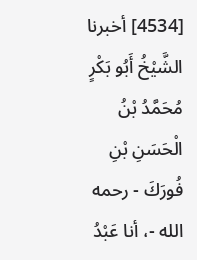[4534] أخبرنا الشَّيْخُ أَبُو بَكْرٍ مُحَمَّدُ بْنُ الْحَسَنِ بْنِ فُورَكَ - رحمه الله -، أنا عَبْدُ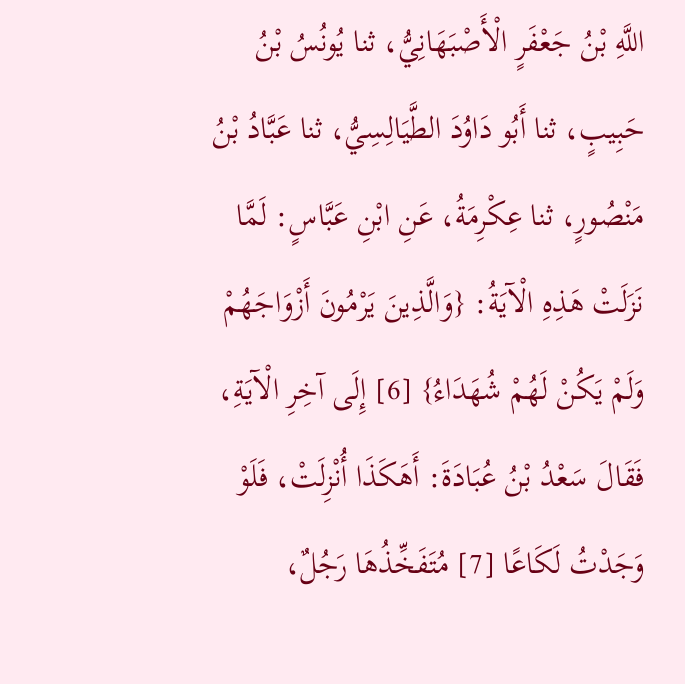اللَّهِ بْنُ جَعْفَرٍ الْأَصْبَهَانِيُّ، ثنا يُونُسُ بْنُ حَبِيبٍ، ثنا أَبُو دَاوُدَ الطَّيَالِسِيُّ، ثنا عَبَّادُ بْنُ مَنْصُورٍ، ثنا عِكْرِمَةُ، عَنِ ابْنِ عَبَّاسٍ: لَمَّا نَزَلَتْ هَذِهِ الْآيَةُ: {وَالَّذِينَ يَرْمُونَ أَزْوَاجَهُمْ وَلَمْ يَكُنْ لَهُمْ شُهَدَاءُ} [6] إِلَى آخِرِ الْآيَةِ، فَقَالَ سَعْدُ بْنُ عُبَادَةَ: أَهَكَذَا أُنْزِلَتْ، فَلَوْ وَجَدْتُ لَكَاعًا [7] مُتَفَخِّذُهَا رَجُلٌ،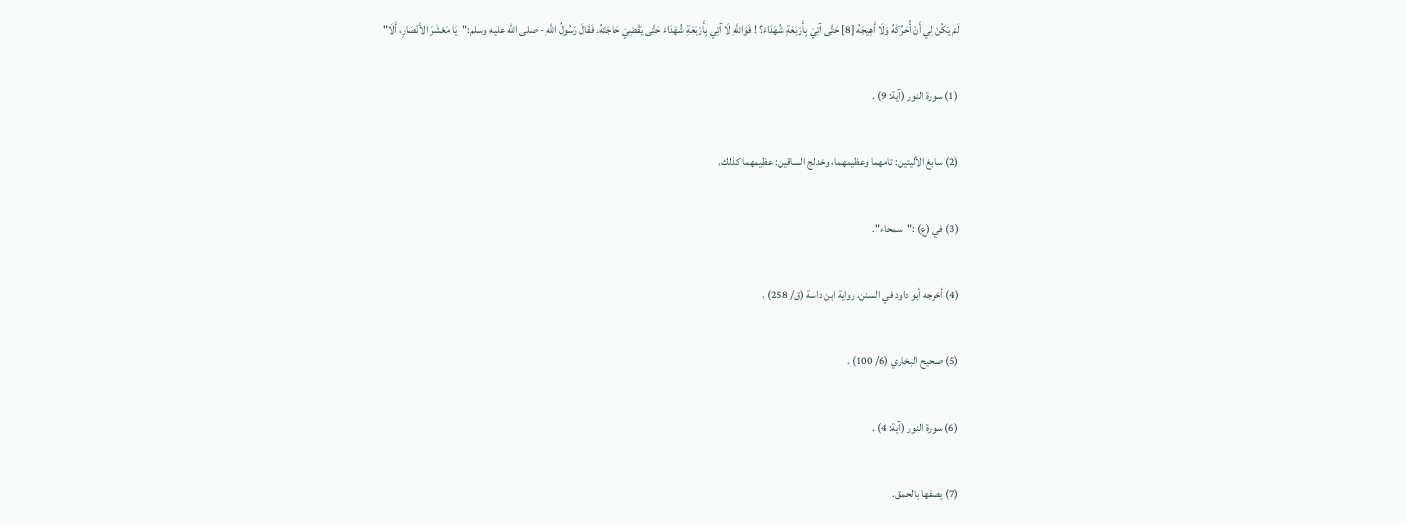لَمْ يَكُنْ لِي أَنْ أُحَرِّكَهُ وَلَا أَهِيجَهُ [8] حَتَّى آتِيَ بِأَرْبَعَةِ شُهَدَاءَ؟ ! فَوَاللَّهِ لَا آتِي بِأَرْبَعَةِ شُهَدَاءَ حَتَّى يَقْضِيَ حَاجَتَهُ. فَقَالَ رَسُولُ اللَّهِ - صلى الله عليه وسلم:"يَا مَعْشَرَ الأَنْصَارِ، أَلَا"

(1) سورة النور (آية: 9) .

(2) سابغ الأليتين: تامهما وعظيمهما، وخدلج الساقين: عظيمهما كذلك.

(3) في (ع) :"سمحاء".

(4) أخرجه أبو داود في السنن، رواية ابن داسة (ق/ 258) .

(5) صحيح البخاري (6/ 100) .

(6) سورة النور (آية: 4) .

(7) يصفها بالحمق.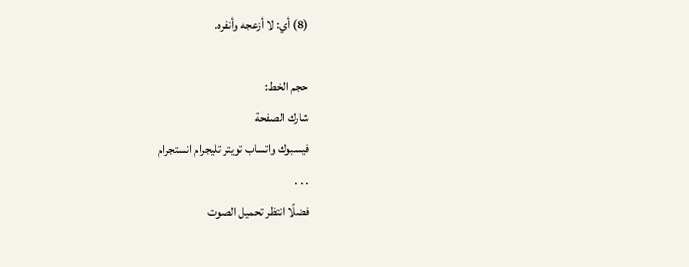(8) أي: لا أزعجه وأنفره.

حجم الخط:
شارك الصفحة
فيسبوك واتساب تويتر تليجرام انستجرام
. . .
فضلًا انتظر تحميل الصوت